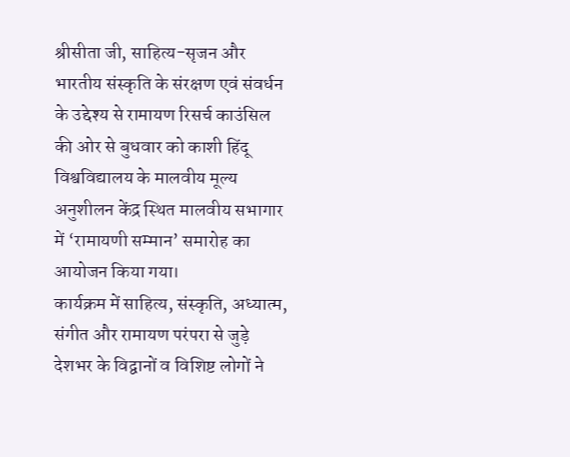श्रीसीता जी, साहित्य-सृजन और भारतीय संस्कृति के संरक्षण एवं संवर्धन के उद्देश्य से रामायण रिसर्च काउंसिल की ओर से बुधवार को काशी हिंदू विश्वविद्यालय के मालवीय मूल्य अनुशीलन केंद्र स्थित मालवीय सभागार में ‘रामायणी सम्मान’ समारोह का आयोजन किया गया।
कार्यक्रम में साहित्य, संस्कृति, अध्यात्म, संगीत और रामायण परंपरा से जुड़े देशभर के विद्वानों व विशिष्ट लोगों ने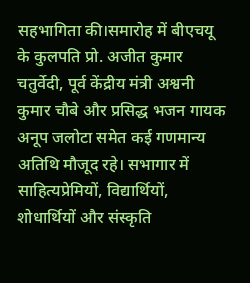सहभागिता की।समारोह में बीएचयू के कुलपति प्रो. अजीत कुमार चतुर्वेदी, पूर्व केंद्रीय मंत्री अश्वनी कुमार चौबे और प्रसिद्ध भजन गायक अनूप जलोटा समेत कई गणमान्य अतिथि मौजूद रहे। सभागार में साहित्यप्रेमियों, विद्यार्थियों, शोधार्थियों और संस्कृति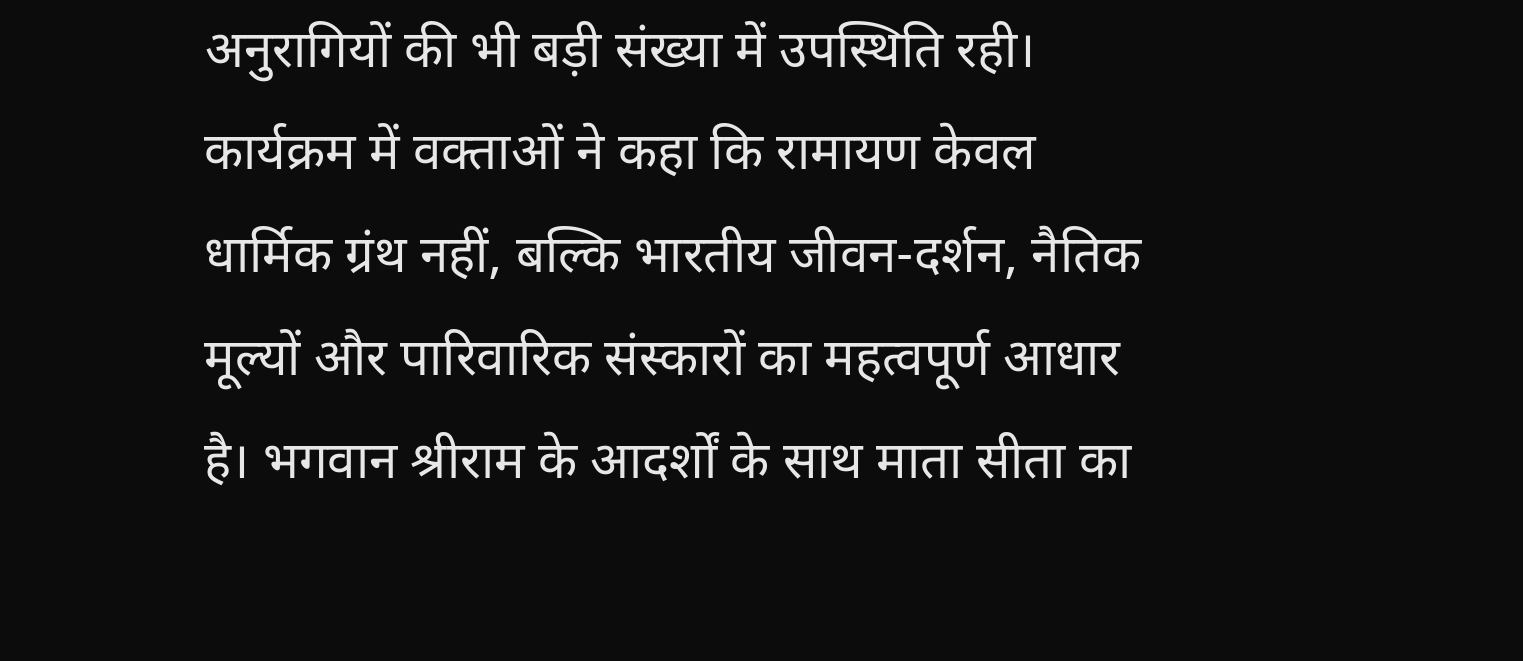अनुरागियों की भी बड़ी संख्या में उपस्थिति रही।
कार्यक्रम में वक्ताओं ने कहा कि रामायण केवल धार्मिक ग्रंथ नहीं, बल्कि भारतीय जीवन-दर्शन, नैतिक मूल्यों और पारिवारिक संस्कारों का महत्वपूर्ण आधार है। भगवान श्रीराम के आदर्शों के साथ माता सीता का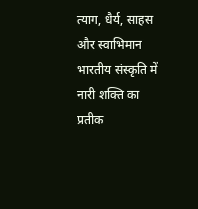त्याग, धैर्य, साहस और स्वाभिमान भारतीय संस्कृति में नारी शक्ति का प्रतीक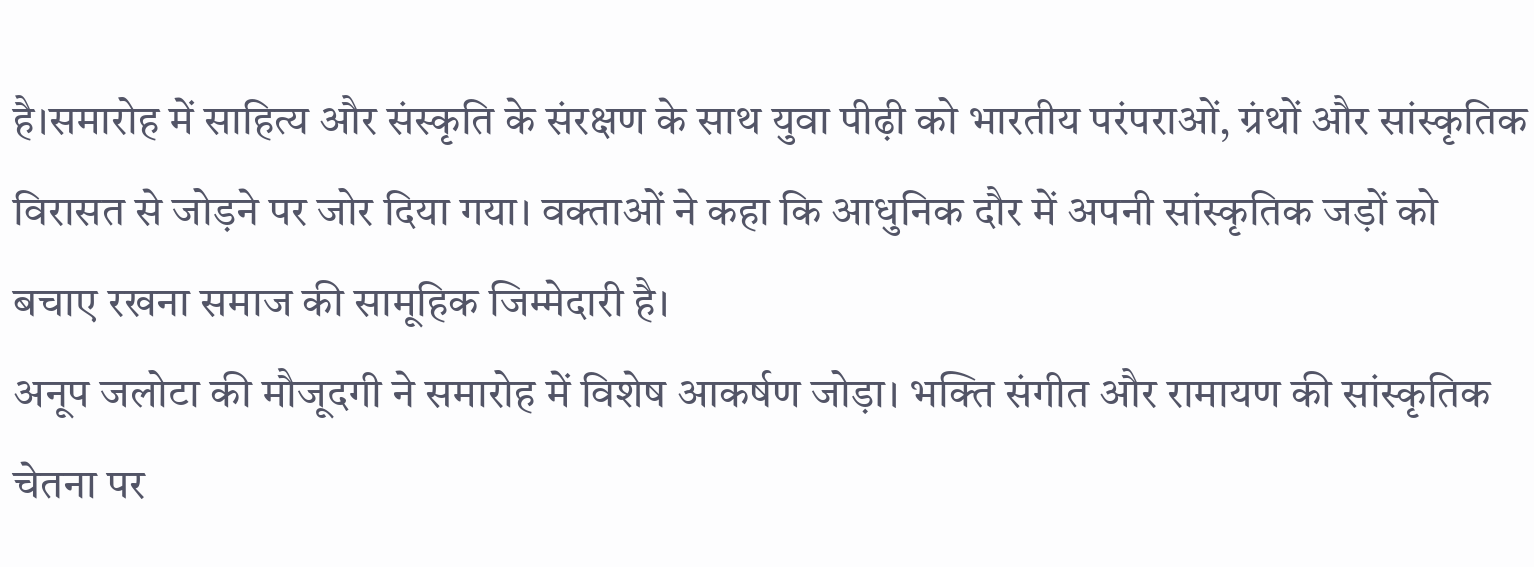है।समारोह में साहित्य और संस्कृति के संरक्षण के साथ युवा पीढ़ी को भारतीय परंपराओं, ग्रंथों और सांस्कृतिक विरासत से जोड़ने पर जोर दिया गया। वक्ताओं ने कहा कि आधुनिक दौर में अपनी सांस्कृतिक जड़ों को बचाए रखना समाज की सामूहिक जिम्मेदारी है।
अनूप जलोटा की मौजूदगी ने समारोह में विशेष आकर्षण जोड़ा। भक्ति संगीत और रामायण की सांस्कृतिक चेतना पर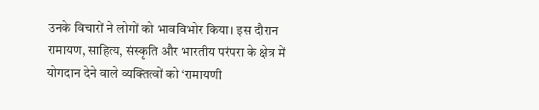उनके विचारों ने लोगों को भावविभोर किया। इस दौरान रामायण, साहित्य, संस्कृति और भारतीय परंपरा के क्षेत्र में योगदान देने वाले व्यक्तित्वों को ‘रामायणी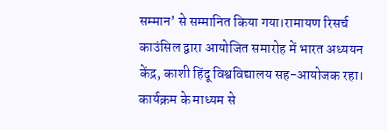सम्मान’ से सम्मानित किया गया।रामायण रिसर्च काउंसिल द्वारा आयोजित समारोह में भारत अध्ययन केंद्र, काशी हिंदू विश्वविद्यालय सह-आयोजक रहा। कार्यक्रम के माध्यम से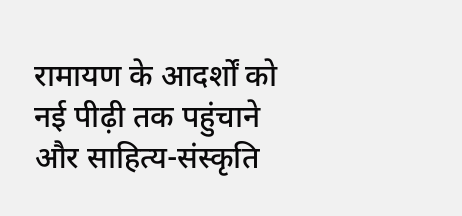रामायण के आदर्शों को नई पीढ़ी तक पहुंचाने और साहित्य-संस्कृति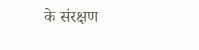के संरक्षण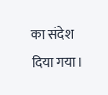का संदेश दिया गया।